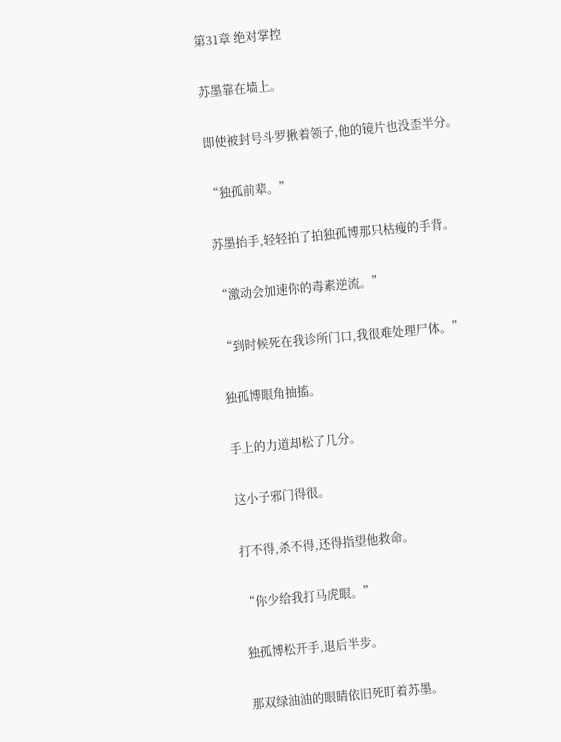第31章 绝对掌控

苏墨靠在墙上。

即使被封号斗罗揪着领子,他的镜片也没歪半分。

“独孤前辈。”

苏墨抬手,轻轻拍了拍独孤博那只枯瘦的手背。

“激动会加速你的毒素逆流。”

“到时候死在我诊所门口,我很难处理尸体。”

独孤博眼角抽搐。

手上的力道却松了几分。

这小子邪门得很。

打不得,杀不得,还得指望他救命。

“你少给我打马虎眼。”

独孤博松开手,退后半步。

那双绿油油的眼睛依旧死盯着苏墨。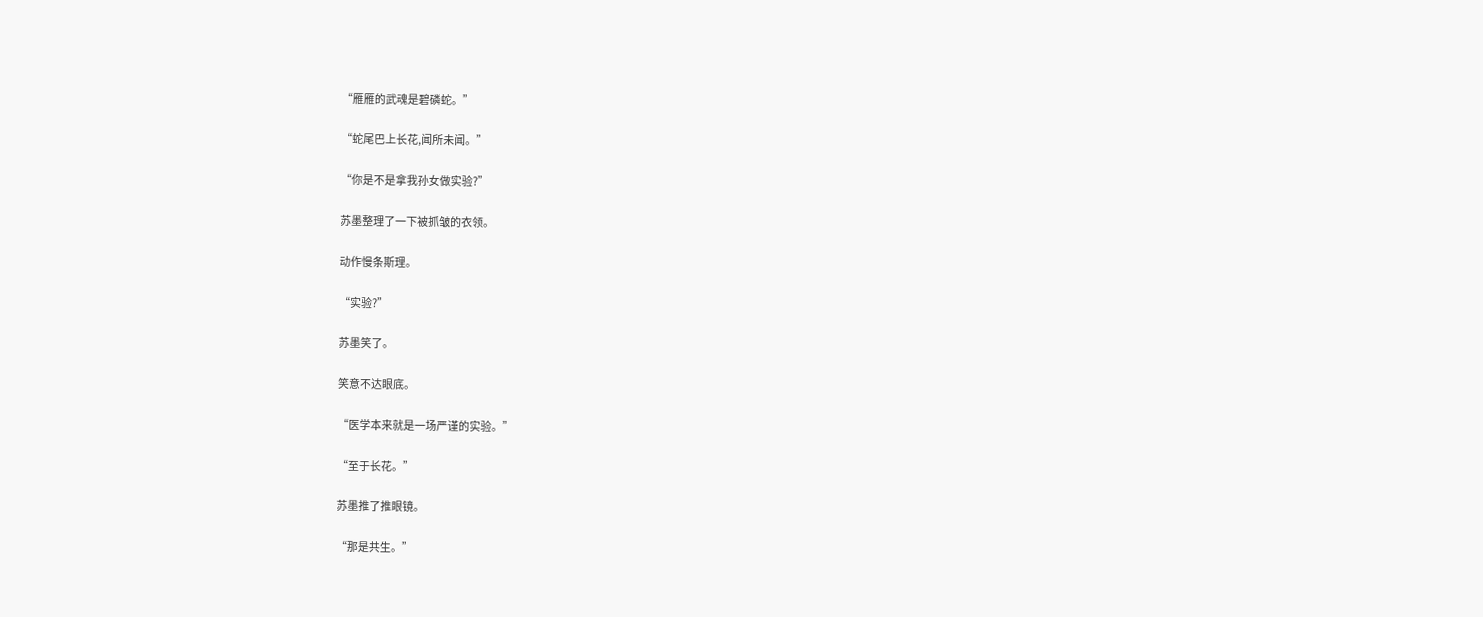“雁雁的武魂是碧磷蛇。”

“蛇尾巴上长花,闻所未闻。”

“你是不是拿我孙女做实验?”

苏墨整理了一下被抓皱的衣领。

动作慢条斯理。

“实验?”

苏墨笑了。

笑意不达眼底。

“医学本来就是一场严谨的实验。”

“至于长花。”

苏墨推了推眼镜。

“那是共生。”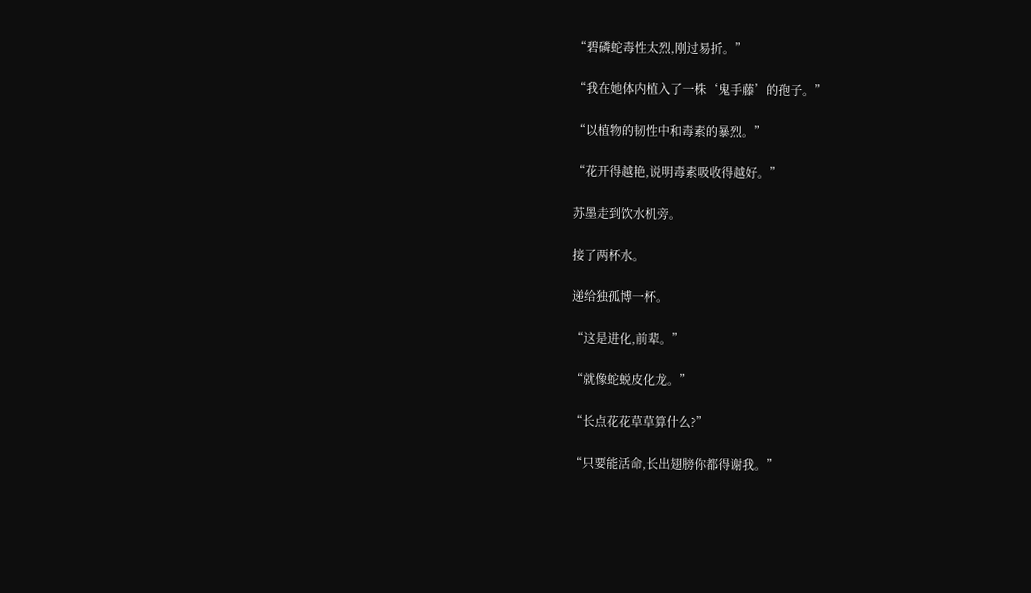“碧磷蛇毒性太烈,刚过易折。”

“我在她体内植入了一株‘鬼手藤’的孢子。”

“以植物的韧性中和毒素的暴烈。”

“花开得越艳,说明毒素吸收得越好。”

苏墨走到饮水机旁。

接了两杯水。

递给独孤博一杯。

“这是进化,前辈。”

“就像蛇蜕皮化龙。”

“长点花花草草算什么?”

“只要能活命,长出翅膀你都得谢我。”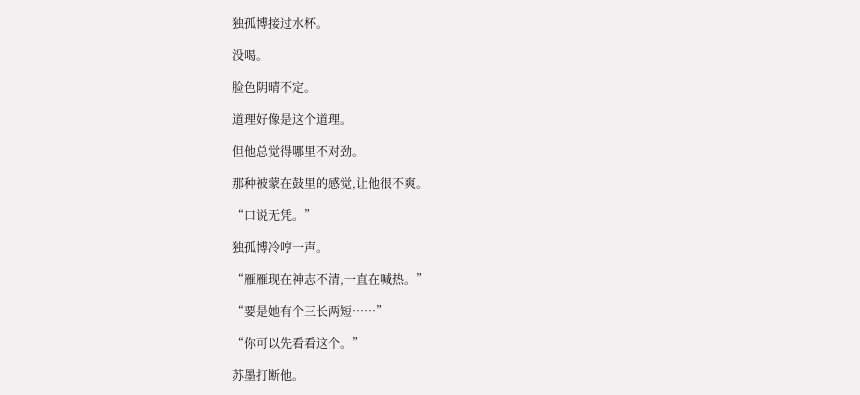独孤博接过水杯。

没喝。

脸色阴晴不定。

道理好像是这个道理。

但他总觉得哪里不对劲。

那种被蒙在鼓里的感觉,让他很不爽。

“口说无凭。”

独孤博冷哼一声。

“雁雁现在神志不清,一直在喊热。”

“要是她有个三长两短……”

“你可以先看看这个。”

苏墨打断他。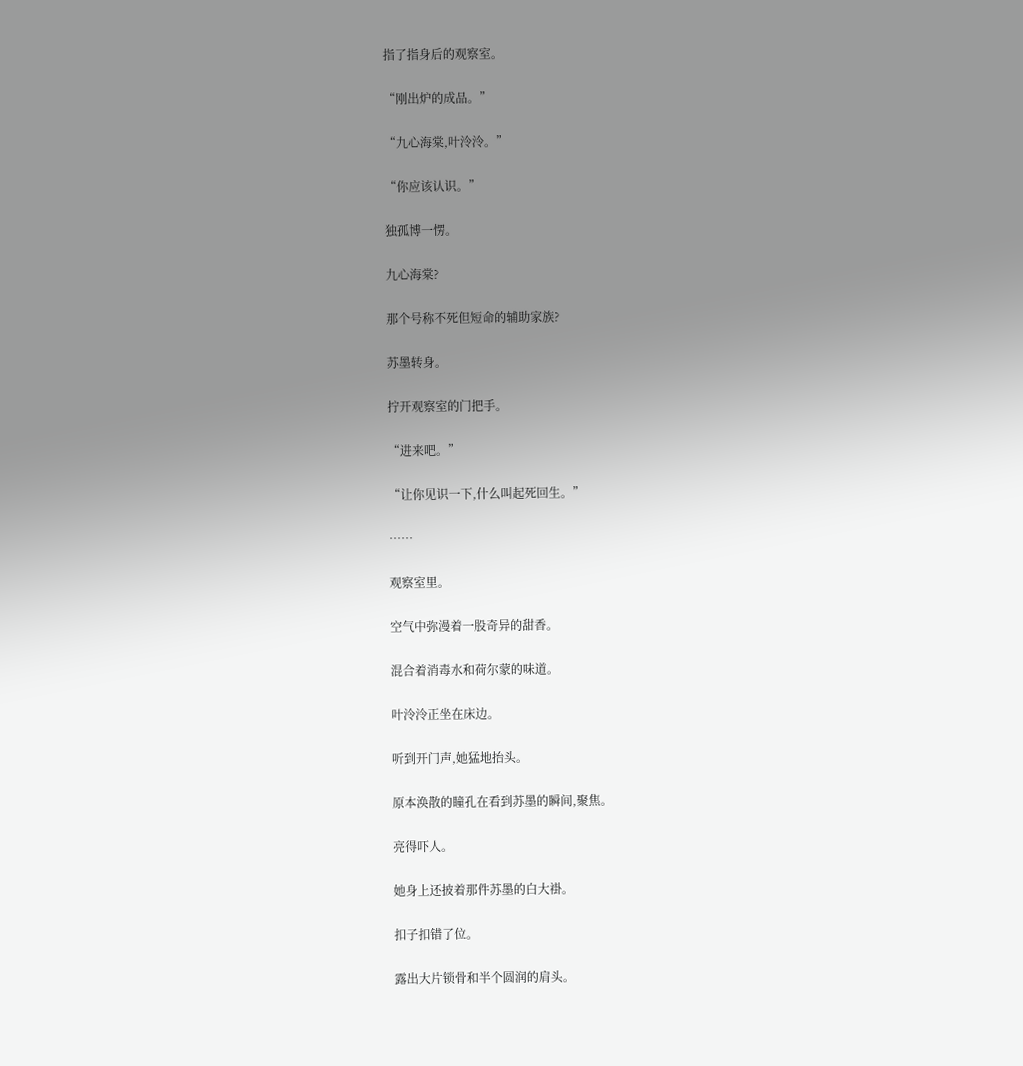指了指身后的观察室。

“刚出炉的成品。”

“九心海棠,叶泠泠。”

“你应该认识。”

独孤博一愣。

九心海棠?

那个号称不死但短命的辅助家族?

苏墨转身。

拧开观察室的门把手。

“进来吧。”

“让你见识一下,什么叫起死回生。”

……

观察室里。

空气中弥漫着一股奇异的甜香。

混合着消毒水和荷尔蒙的味道。

叶泠泠正坐在床边。

听到开门声,她猛地抬头。

原本涣散的瞳孔在看到苏墨的瞬间,聚焦。

亮得吓人。

她身上还披着那件苏墨的白大褂。

扣子扣错了位。

露出大片锁骨和半个圆润的肩头。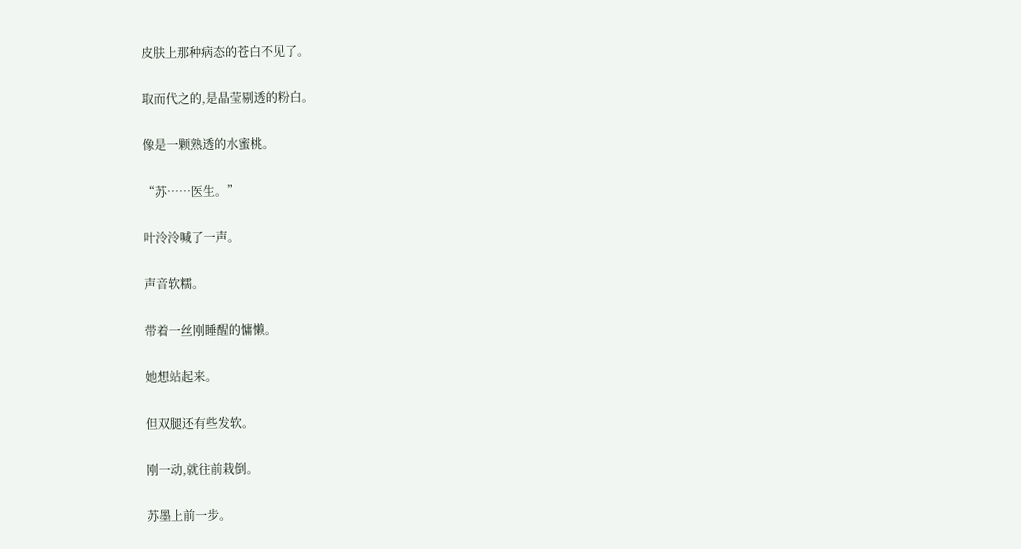皮肤上那种病态的苍白不见了。

取而代之的,是晶莹剔透的粉白。

像是一颗熟透的水蜜桃。

“苏……医生。”

叶泠泠喊了一声。

声音软糯。

带着一丝刚睡醒的慵懒。

她想站起来。

但双腿还有些发软。

刚一动,就往前栽倒。

苏墨上前一步。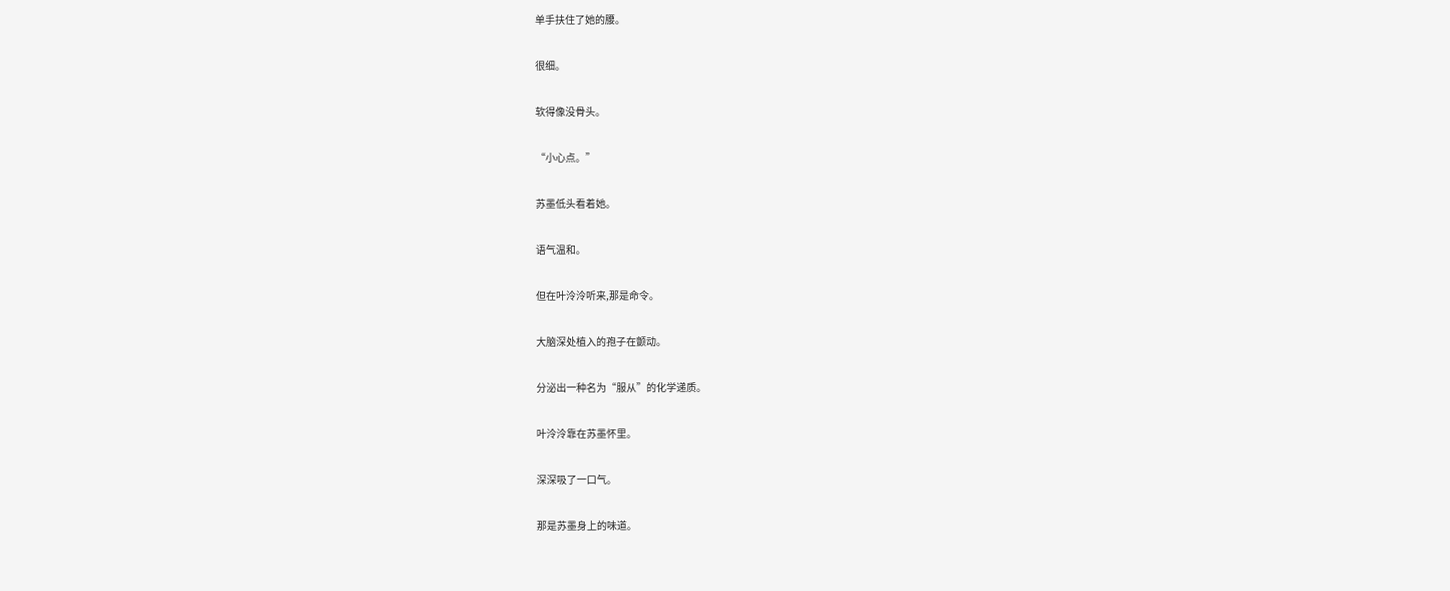单手扶住了她的腰。

很细。

软得像没骨头。

“小心点。”

苏墨低头看着她。

语气温和。

但在叶泠泠听来,那是命令。

大脑深处植入的孢子在颤动。

分泌出一种名为“服从”的化学递质。

叶泠泠靠在苏墨怀里。

深深吸了一口气。

那是苏墨身上的味道。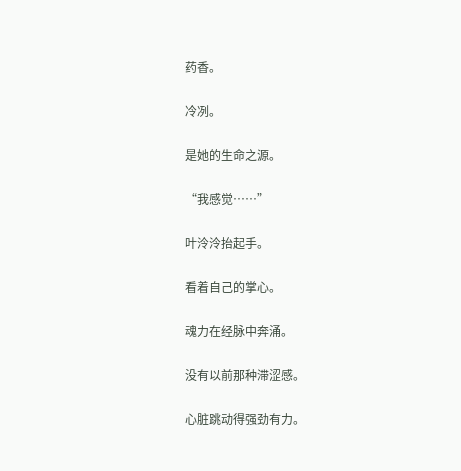药香。

冷冽。

是她的生命之源。

“我感觉……”

叶泠泠抬起手。

看着自己的掌心。

魂力在经脉中奔涌。

没有以前那种滞涩感。

心脏跳动得强劲有力。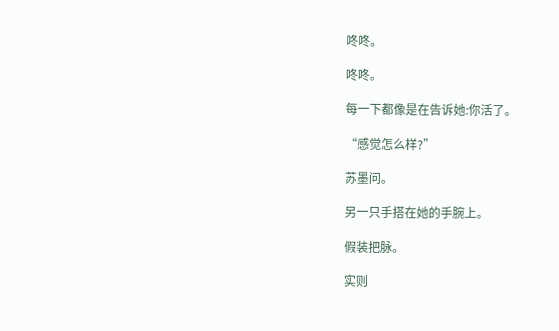咚咚。

咚咚。

每一下都像是在告诉她:你活了。

“感觉怎么样?”

苏墨问。

另一只手搭在她的手腕上。

假装把脉。

实则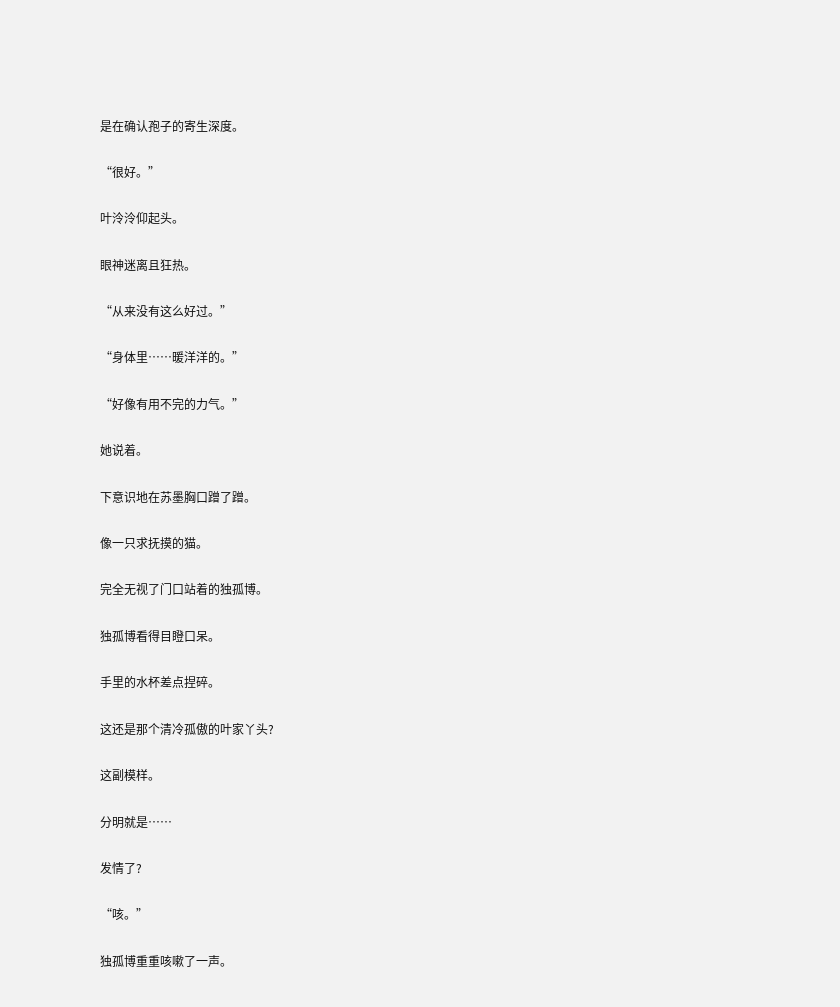是在确认孢子的寄生深度。

“很好。”

叶泠泠仰起头。

眼神迷离且狂热。

“从来没有这么好过。”

“身体里……暖洋洋的。”

“好像有用不完的力气。”

她说着。

下意识地在苏墨胸口蹭了蹭。

像一只求抚摸的猫。

完全无视了门口站着的独孤博。

独孤博看得目瞪口呆。

手里的水杯差点捏碎。

这还是那个清冷孤傲的叶家丫头?

这副模样。

分明就是……

发情了?

“咳。”

独孤博重重咳嗽了一声。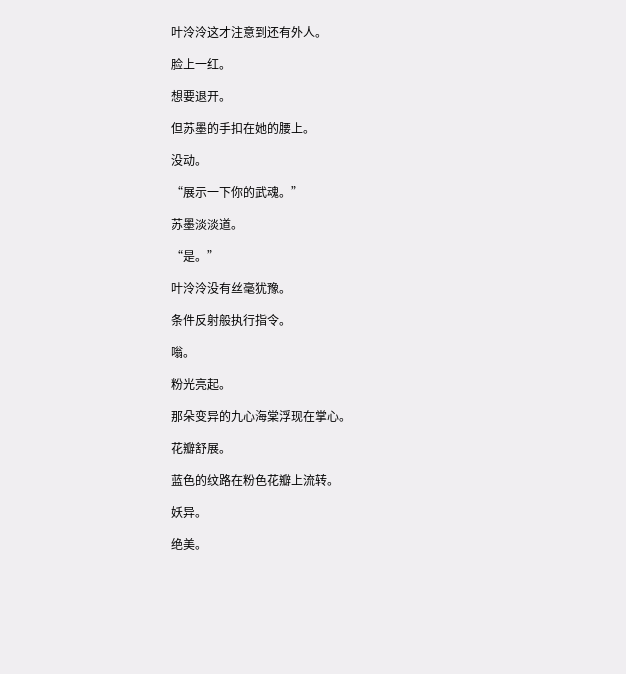叶泠泠这才注意到还有外人。

脸上一红。

想要退开。

但苏墨的手扣在她的腰上。

没动。

“展示一下你的武魂。”

苏墨淡淡道。

“是。”

叶泠泠没有丝毫犹豫。

条件反射般执行指令。

嗡。

粉光亮起。

那朵变异的九心海棠浮现在掌心。

花瓣舒展。

蓝色的纹路在粉色花瓣上流转。

妖异。

绝美。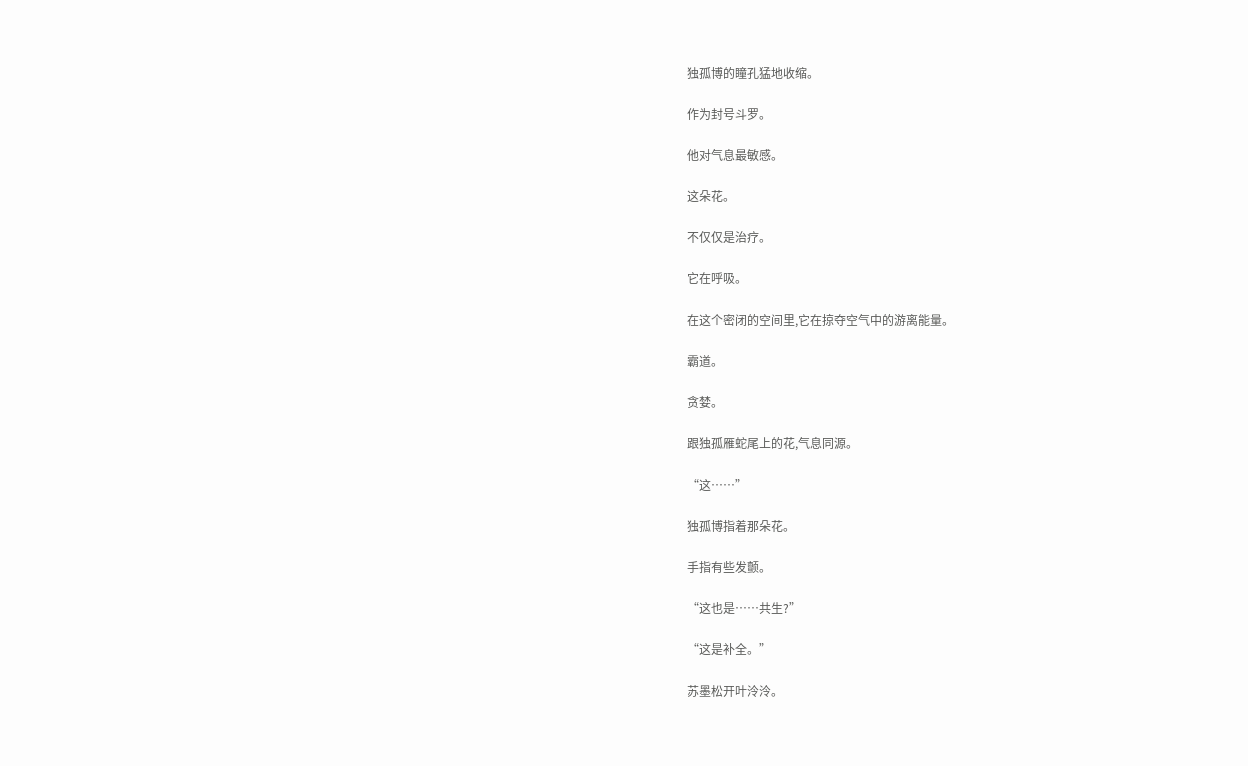独孤博的瞳孔猛地收缩。

作为封号斗罗。

他对气息最敏感。

这朵花。

不仅仅是治疗。

它在呼吸。

在这个密闭的空间里,它在掠夺空气中的游离能量。

霸道。

贪婪。

跟独孤雁蛇尾上的花,气息同源。

“这……”

独孤博指着那朵花。

手指有些发颤。

“这也是……共生?”

“这是补全。”

苏墨松开叶泠泠。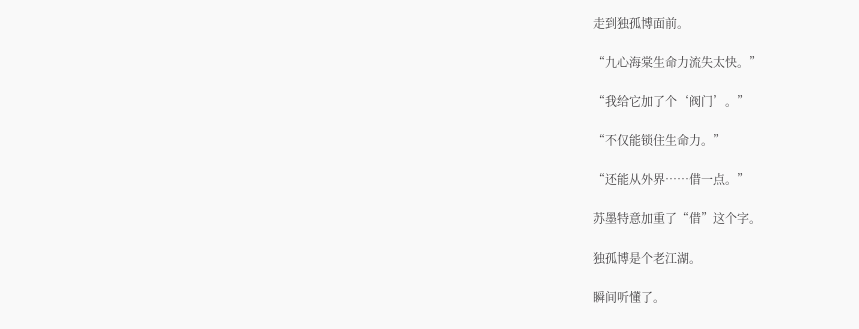走到独孤博面前。

“九心海棠生命力流失太快。”

“我给它加了个‘阀门’。”

“不仅能锁住生命力。”

“还能从外界……借一点。”

苏墨特意加重了“借”这个字。

独孤博是个老江湖。

瞬间听懂了。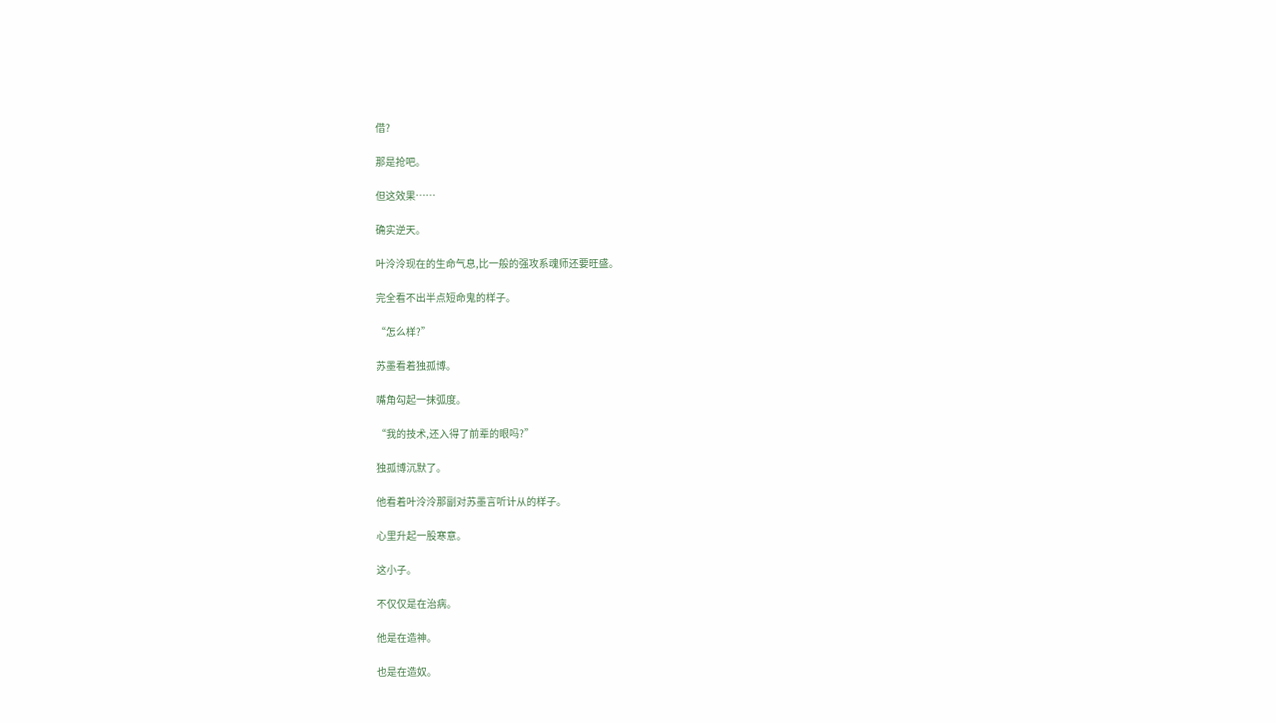借?

那是抢吧。

但这效果……

确实逆天。

叶泠泠现在的生命气息,比一般的强攻系魂师还要旺盛。

完全看不出半点短命鬼的样子。

“怎么样?”

苏墨看着独孤博。

嘴角勾起一抹弧度。

“我的技术,还入得了前辈的眼吗?”

独孤博沉默了。

他看着叶泠泠那副对苏墨言听计从的样子。

心里升起一股寒意。

这小子。

不仅仅是在治病。

他是在造神。

也是在造奴。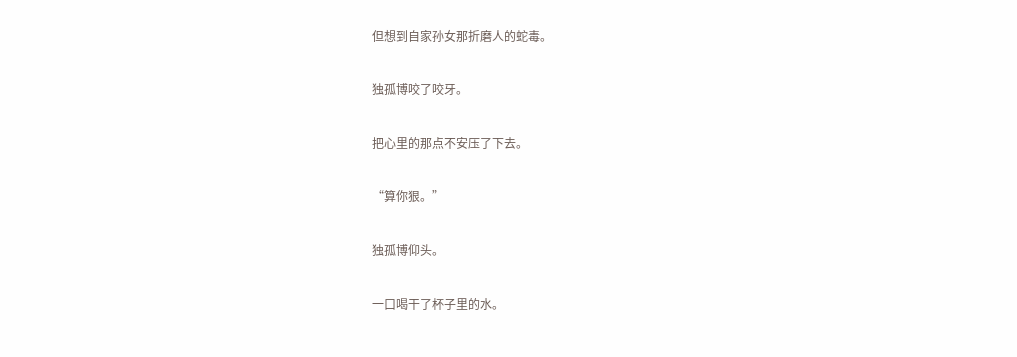但想到自家孙女那折磨人的蛇毒。

独孤博咬了咬牙。

把心里的那点不安压了下去。

“算你狠。”

独孤博仰头。

一口喝干了杯子里的水。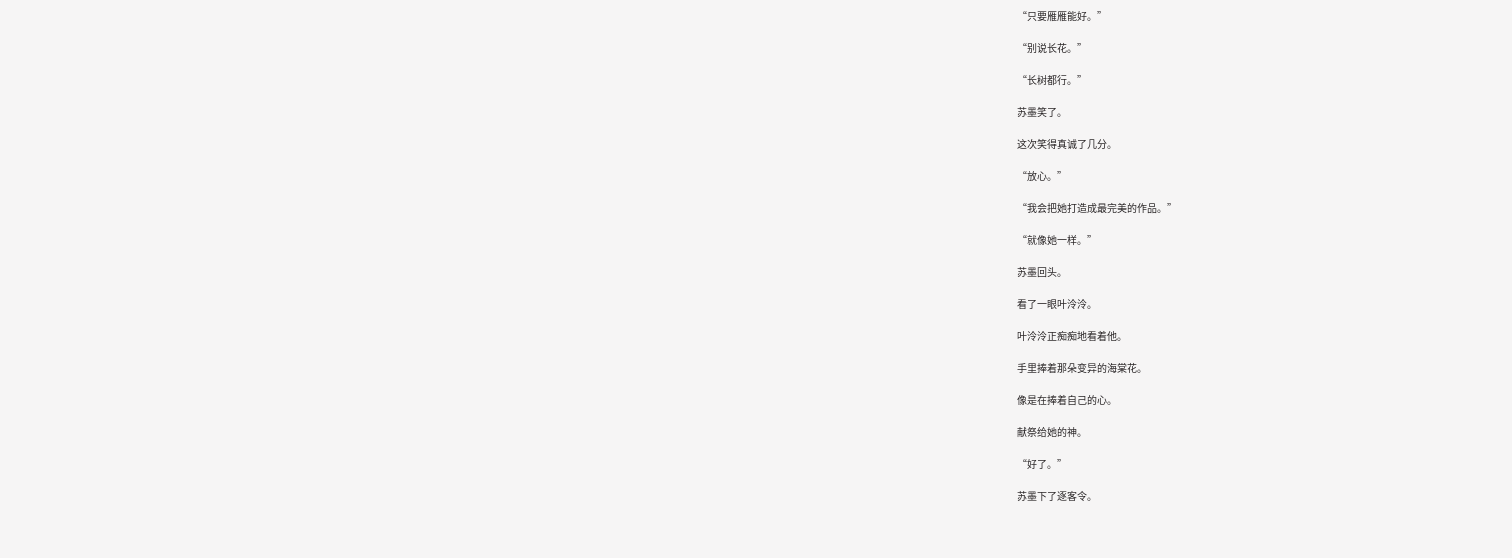“只要雁雁能好。”

“别说长花。”

“长树都行。”

苏墨笑了。

这次笑得真诚了几分。

“放心。”

“我会把她打造成最完美的作品。”

“就像她一样。”

苏墨回头。

看了一眼叶泠泠。

叶泠泠正痴痴地看着他。

手里捧着那朵变异的海棠花。

像是在捧着自己的心。

献祭给她的神。

“好了。”

苏墨下了逐客令。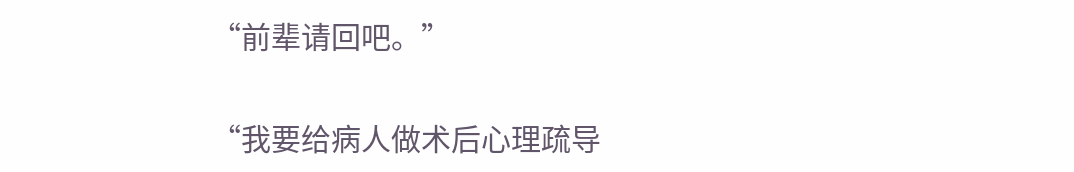“前辈请回吧。”

“我要给病人做术后心理疏导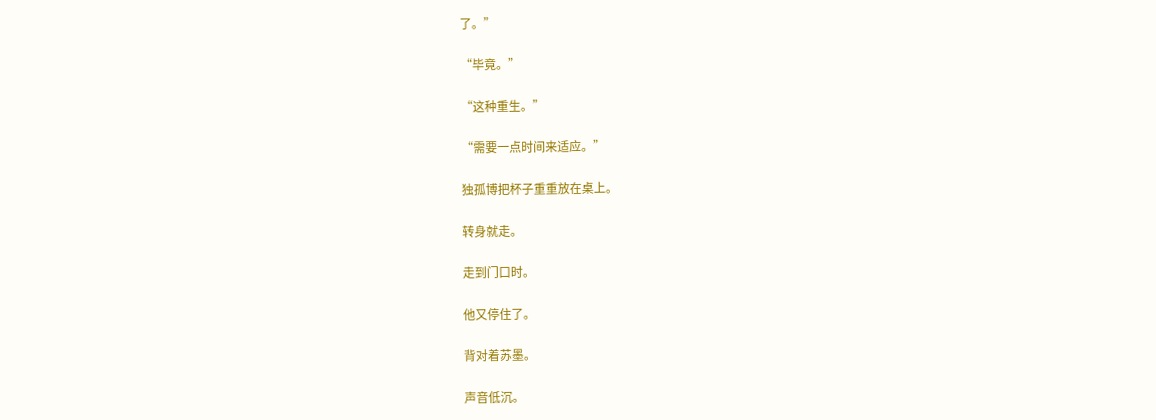了。”

“毕竟。”

“这种重生。”

“需要一点时间来适应。”

独孤博把杯子重重放在桌上。

转身就走。

走到门口时。

他又停住了。

背对着苏墨。

声音低沉。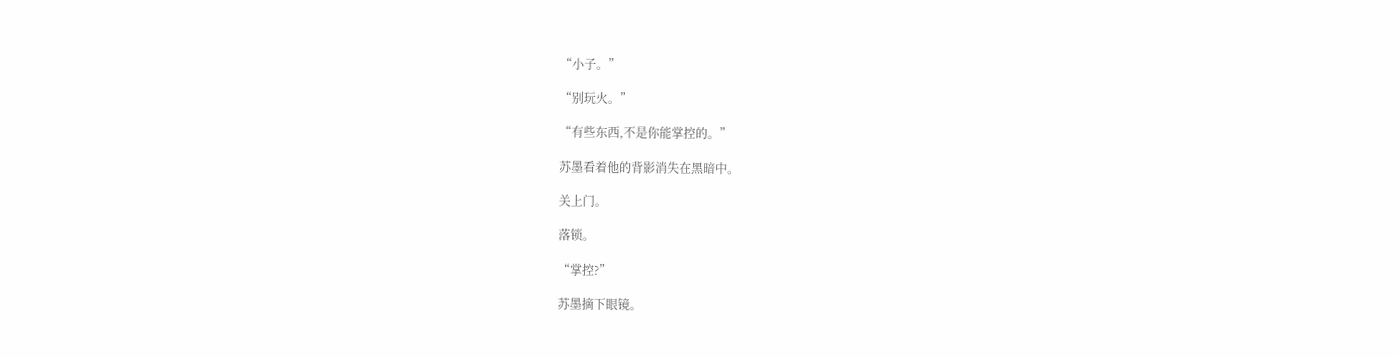“小子。”

“别玩火。”

“有些东西,不是你能掌控的。”

苏墨看着他的背影消失在黑暗中。

关上门。

落锁。

“掌控?”

苏墨摘下眼镜。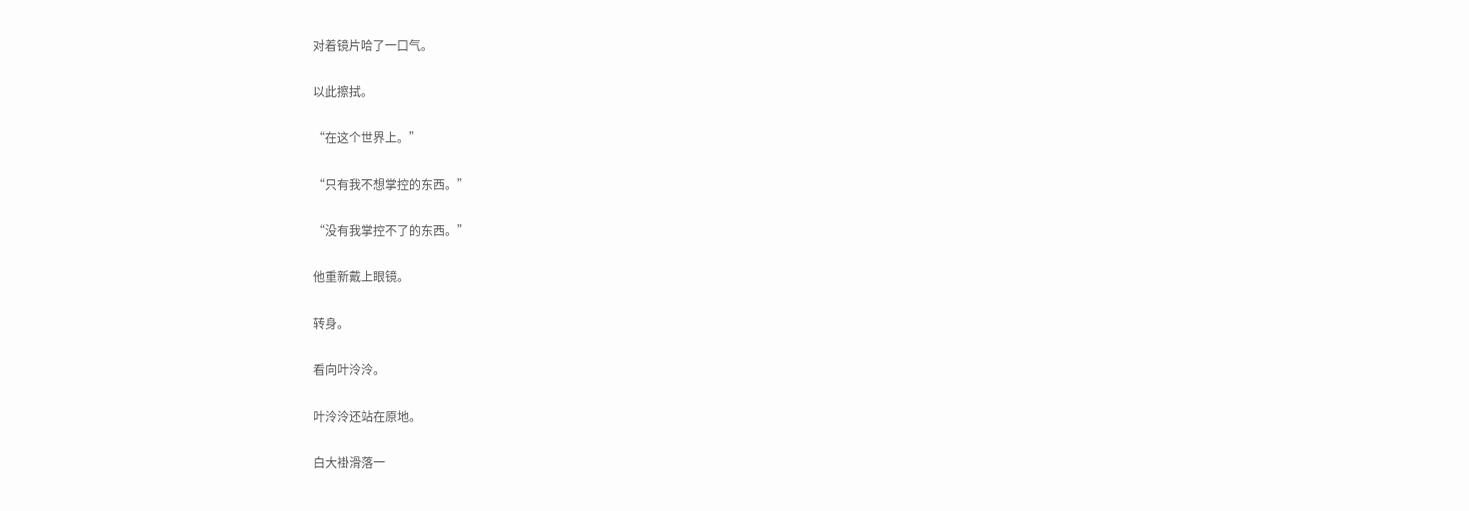对着镜片哈了一口气。

以此擦拭。

“在这个世界上。”

“只有我不想掌控的东西。”

“没有我掌控不了的东西。”

他重新戴上眼镜。

转身。

看向叶泠泠。

叶泠泠还站在原地。

白大褂滑落一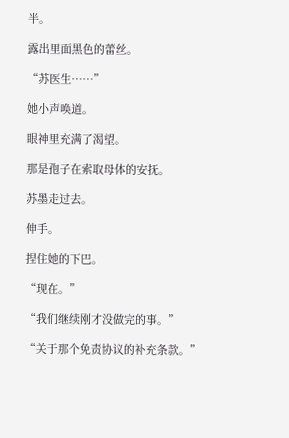半。

露出里面黑色的蕾丝。

“苏医生……”

她小声唤道。

眼神里充满了渴望。

那是孢子在索取母体的安抚。

苏墨走过去。

伸手。

捏住她的下巴。

“现在。”

“我们继续刚才没做完的事。”

“关于那个免责协议的补充条款。”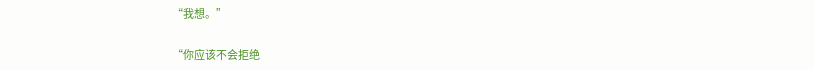“我想。”

“你应该不会拒绝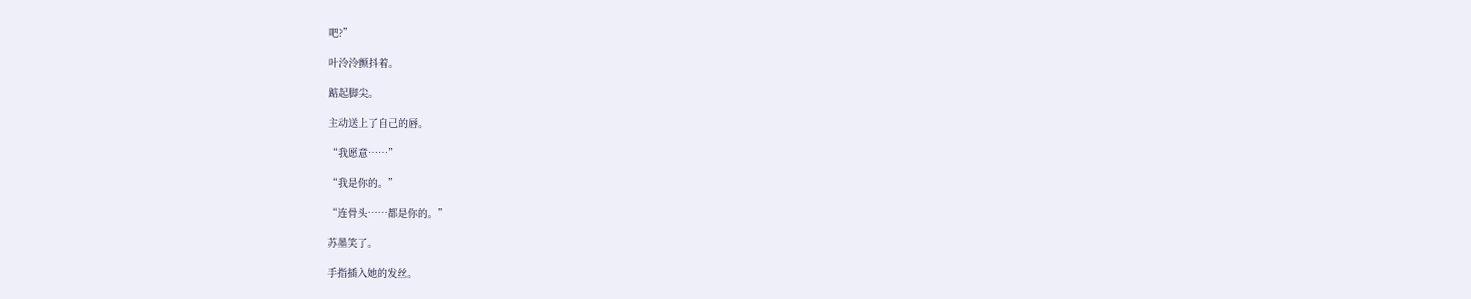吧?”

叶泠泠颤抖着。

踮起脚尖。

主动送上了自己的唇。

“我愿意……”

“我是你的。”

“连骨头……都是你的。”

苏墨笑了。

手指插入她的发丝。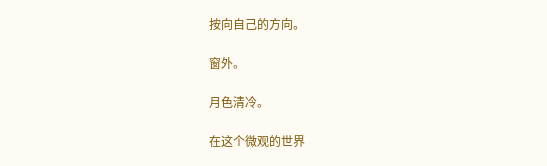按向自己的方向。

窗外。

月色清冷。

在这个微观的世界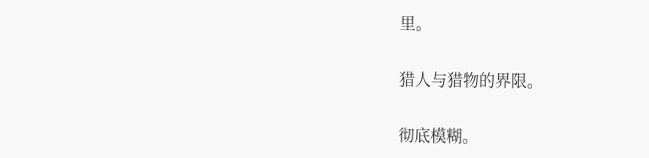里。

猎人与猎物的界限。

彻底模糊。